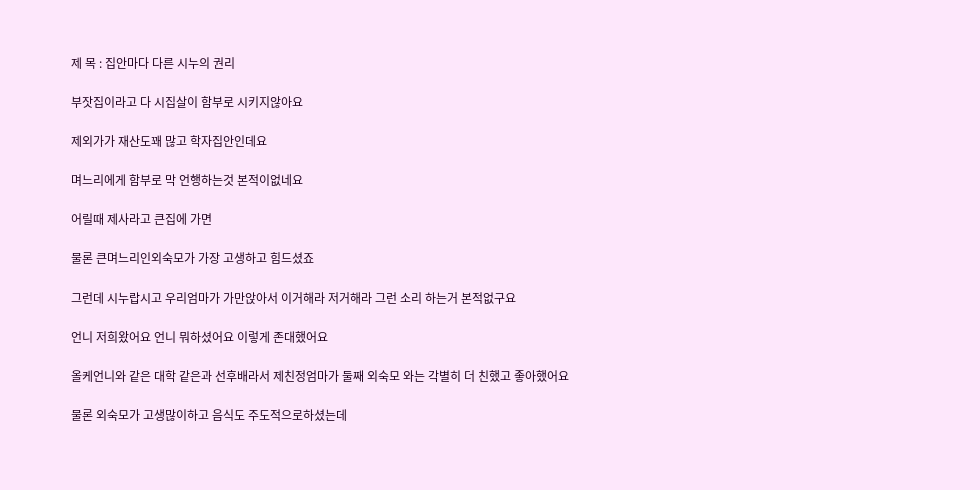제 목 : 집안마다 다른 시누의 권리

부잣집이라고 다 시집살이 함부로 시키지않아요

제외가가 재산도꽤 많고 학자집안인데요

며느리에게 함부로 막 언행하는것 본적이없네요

어릴때 제사라고 큰집에 가면

물론 큰며느리인외숙모가 가장 고생하고 힘드셨죠

그런데 시누랍시고 우리엄마가 가만앉아서 이거해라 저거해라 그런 소리 하는거 본적없구요

언니 저희왔어요 언니 뭐하셨어요 이렇게 존대했어요

올케언니와 같은 대학 같은과 선후배라서 제친정엄마가 둘째 외숙모 와는 각별히 더 친했고 좋아했어요

물론 외숙모가 고생많이하고 음식도 주도적으로하셨는데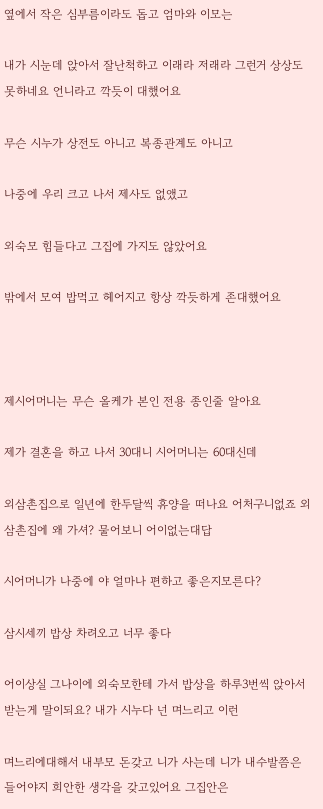옆에서 작은 심부름이라도 돕고 엄마와 이모는

내가 시눈데 앉아서 잘난척하고 이래라 저래라 그런거 상상도 못하네요 언니라고 깍듯이 대했어요

무슨 시누가 상전도 아니고 복종관계도 아니고

나중에 우리 크고 나서 제사도 없앴고

외숙모 힘들다고 그집에 가지도 않았어요

밖에서 모여 밥먹고 헤어지고 항상 깍듯하게 존대했어요



제시어머니는 무슨 올케가 본인 전용 종인줄 알아요

제가 결혼을 하고 나서 30대니 시어머니는 60대신데

외삼촌집으로 일년에 한두달씩 휴양을 떠나요 어처구니없죠 외삼촌집에 왜 가셔? 물어보니 어이없는대답

시어머니가 나중에 야 얼마나 편하고 좋은지모른다?

삼시세끼 밥상 차려오고 너무 좋다

어이상실 그나이에 외숙모한테 가서 밥상을 하루3번씩 앉아서 받는게 말이되요? 내가 시누다 넌 며느리고 이런

며느리에대해서 내부모 돈갖고 니가 사는데 니가 내수발쯤은 들어야지 희안한 생각을 갖고있어요 그집안은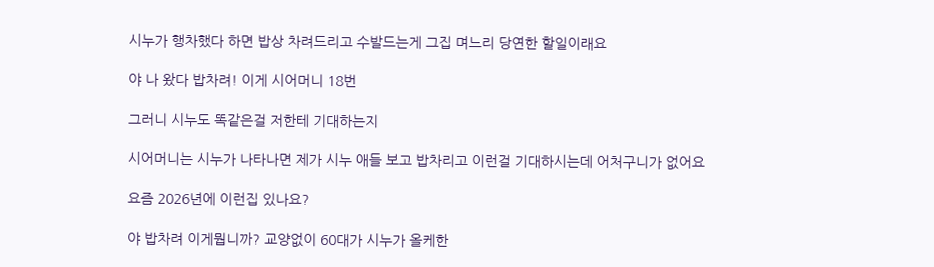시누가 행차했다 하면 밥상 차려드리고 수발드는게 그집 며느리 당연한 할일이래요

야 나 왔다 밥차려! 이게 시어머니 18번

그러니 시누도 똑같은걸 저한테 기대하는지

시어머니는 시누가 나타나면 제가 시누 애들 보고 밥차리고 이런걸 기대하시는데 어처구니가 없어요

요즘 2026년에 이런집 있나요?

야 밥차려 이게뭡니까? 교양없이 60대가 시누가 올케한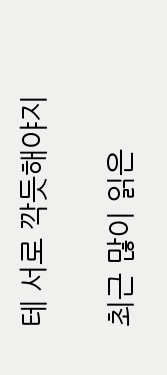테 서로 깍듯해야지

최근 많이 읽은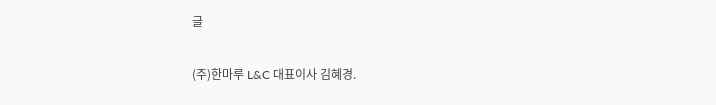글

(주)한마루 L&C 대표이사 김혜경.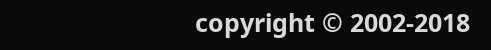copyright © 2002-2018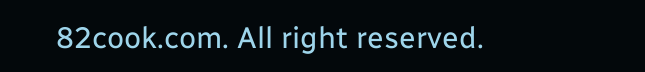82cook.com. All right reserved.